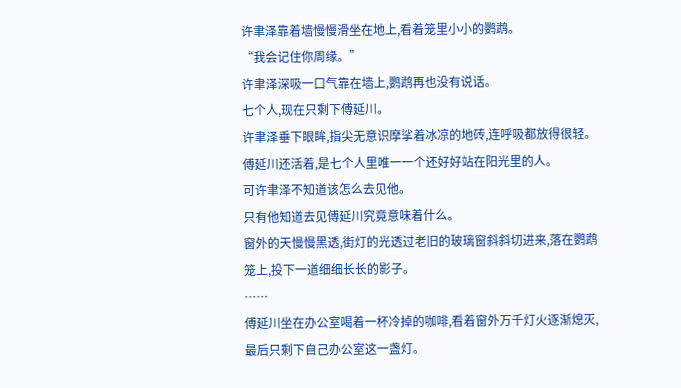许聿泽靠着墙慢慢滑坐在地上,看着笼里小小的鹦鹉。
“我会记住你周缘。”
许聿泽深吸一口气靠在墙上,鹦鹉再也没有说话。
七个人,现在只剩下傅延川。
许聿泽垂下眼眸,指尖无意识摩挲着冰凉的地砖,连呼吸都放得很轻。傅延川还活着,是七个人里唯一一个还好好站在阳光里的人。
可许聿泽不知道该怎么去见他。
只有他知道去见傅延川究竟意味着什么。
窗外的天慢慢黑透,街灯的光透过老旧的玻璃窗斜斜切进来,落在鹦鹉笼上,投下一道细细长长的影子。
……
傅延川坐在办公室喝着一杯冷掉的咖啡,看着窗外万千灯火逐渐熄灭,最后只剩下自己办公室这一盏灯。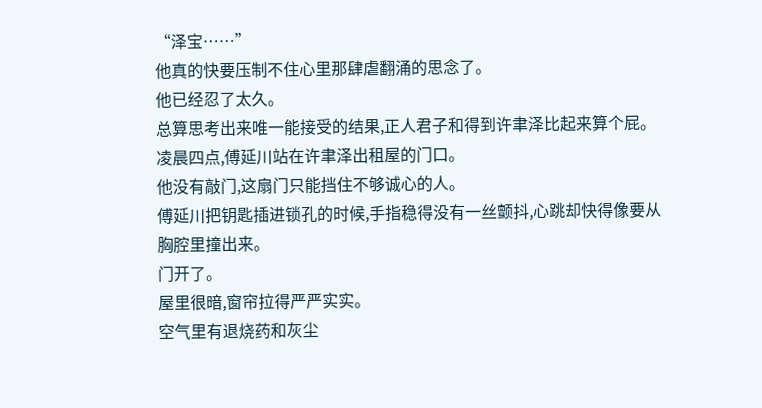“泽宝……”
他真的快要压制不住心里那肆虐翻涌的思念了。
他已经忍了太久。
总算思考出来唯一能接受的结果,正人君子和得到许聿泽比起来算个屁。
凌晨四点,傅延川站在许聿泽出租屋的门口。
他没有敲门,这扇门只能挡住不够诚心的人。
傅延川把钥匙插进锁孔的时候,手指稳得没有一丝颤抖,心跳却快得像要从胸腔里撞出来。
门开了。
屋里很暗,窗帘拉得严严实实。
空气里有退烧药和灰尘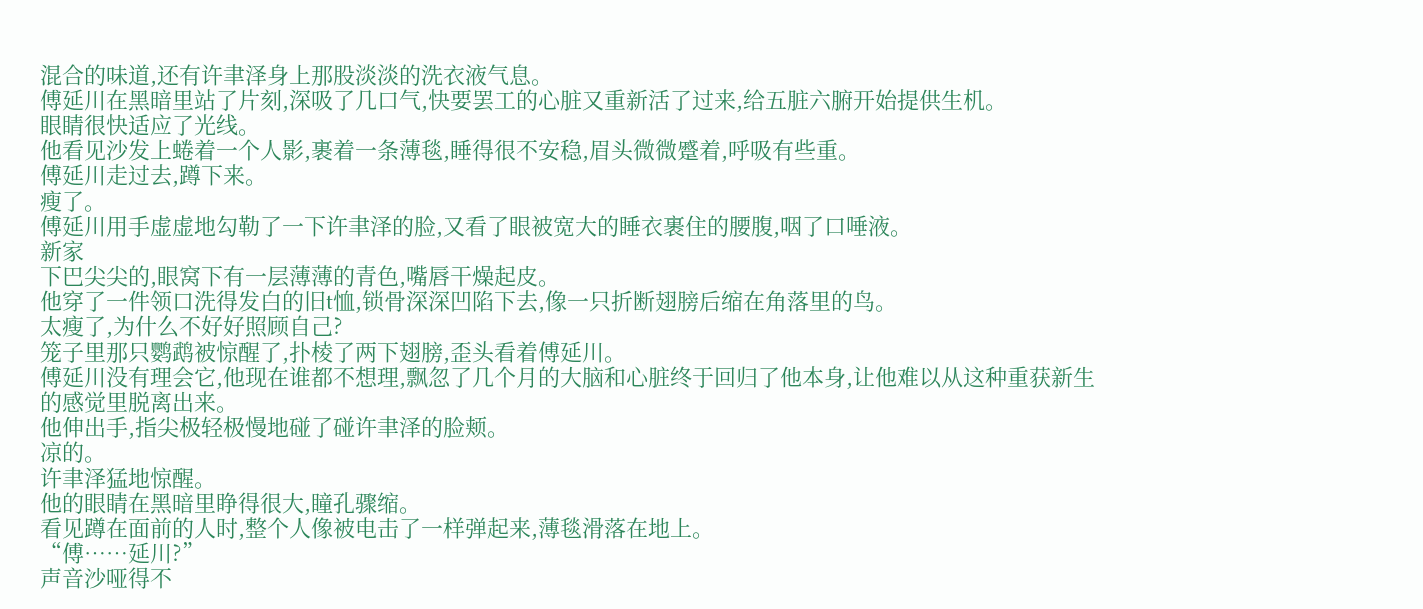混合的味道,还有许聿泽身上那股淡淡的洗衣液气息。
傅延川在黑暗里站了片刻,深吸了几口气,快要罢工的心脏又重新活了过来,给五脏六腑开始提供生机。
眼睛很快适应了光线。
他看见沙发上蜷着一个人影,裹着一条薄毯,睡得很不安稳,眉头微微蹙着,呼吸有些重。
傅延川走过去,蹲下来。
瘦了。
傅延川用手虚虚地勾勒了一下许聿泽的脸,又看了眼被宽大的睡衣裹住的腰腹,咽了口唾液。
新家
下巴尖尖的,眼窝下有一层薄薄的青色,嘴唇干燥起皮。
他穿了一件领口洗得发白的旧t恤,锁骨深深凹陷下去,像一只折断翅膀后缩在角落里的鸟。
太瘦了,为什么不好好照顾自己?
笼子里那只鹦鹉被惊醒了,扑棱了两下翅膀,歪头看着傅延川。
傅延川没有理会它,他现在谁都不想理,飘忽了几个月的大脑和心脏终于回归了他本身,让他难以从这种重获新生的感觉里脱离出来。
他伸出手,指尖极轻极慢地碰了碰许聿泽的脸颊。
凉的。
许聿泽猛地惊醒。
他的眼睛在黑暗里睁得很大,瞳孔骤缩。
看见蹲在面前的人时,整个人像被电击了一样弹起来,薄毯滑落在地上。
“傅……延川?”
声音沙哑得不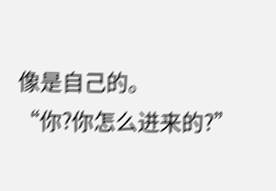像是自己的。
“你?你怎么进来的?”